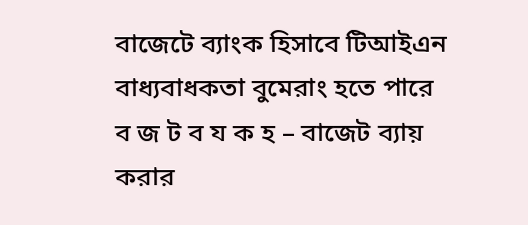বাজেটে ব্যাংক হিসাবে টিআইএন বাধ্যবাধকতা বুমেরাং হতে পারে
ব জ ট ব য ক হ – বাজেট ব্যায় করার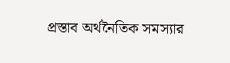প্রস্তাব অর্থনৈতিক সমস্যার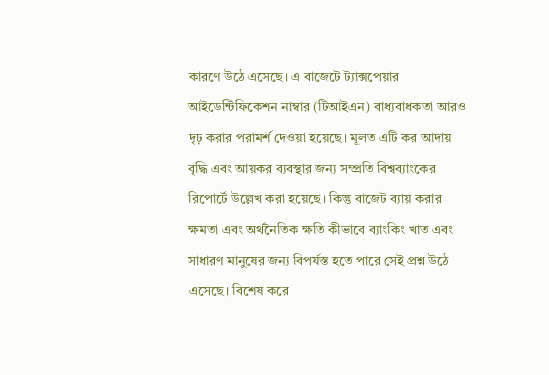কারণে উঠে এসেছে। এ বাজেটে ট্যাক্সপেয়ার আইডেন্টিফিকেশন নাম্বার (টিআইএন) বাধ্যবাধকতা আরও দৃঢ় করার পরামর্শ দেওয়া হয়েছে। মূলত এটি কর আদায় বৃদ্ধি এবং আয়কর ব্যবস্থার জন্য সম্প্রতি বিশ্বব্যাংকের রিপোর্টে উল্লেখ করা হয়েছে। কিন্তু বাজেট ব্যায় করার ক্ষমতা এবং অর্থনৈতিক ক্ষতি কীভাবে ব্যাংকিং খাত এবং সাধারণ মানুষের জন্য বিপর্যস্ত হতে পারে সেই প্রশ্ন উঠে এসেছে। বিশেষ করে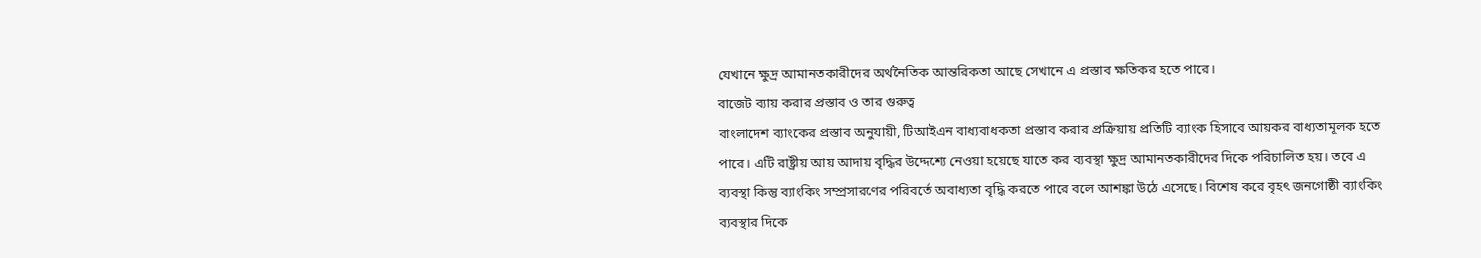যেখানে ক্ষুদ্র আমানতকারীদের অর্থনৈতিক আন্তরিকতা আছে সেখানে এ প্রস্তাব ক্ষতিকর হতে পারে।
বাজেট ব্যায় করার প্রস্তাব ও তার গুরুত্ব
বাংলাদেশ ব্যাংকের প্রস্তাব অনুযায়ী, টিআইএন বাধ্যবাধকতা প্রস্তাব করার প্রক্রিয়ায় প্রতিটি ব্যাংক হিসাবে আয়কর বাধ্যতামূলক হতে পারে। এটি রাষ্ট্রীয় আয় আদায় বৃদ্ধির উদ্দেশ্যে নেওয়া হয়েছে যাতে কর ব্যবস্থা ক্ষুদ্র আমানতকারীদের দিকে পরিচালিত হয়। তবে এ ব্যবস্থা কিন্তু ব্যাংকিং সম্প্রসারণের পরিবর্তে অবাধ্যতা বৃদ্ধি করতে পারে বলে আশঙ্কা উঠে এসেছে। বিশেষ করে বৃহৎ জনগোষ্ঠী ব্যাংকিং ব্যবস্থার দিকে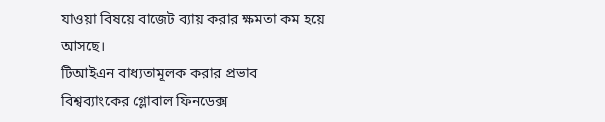যাওয়া বিষয়ে বাজেট ব্যায় করার ক্ষমতা কম হয়ে আসছে।
টিআইএন বাধ্যতামূলক করার প্রভাব
বিশ্বব্যাংকের গ্লোবাল ফিনডেক্স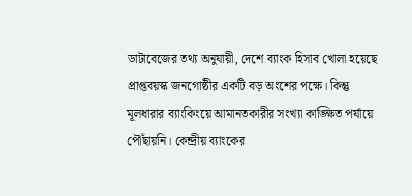ডাটাবেজের তথ্য অনুযায়ী, দেশে ব্যাংক হিসাব খোলা হয়েছে প্রাপ্তবয়স্ক জনগোষ্ঠীর একটি বড় অংশের পক্ষে। কিন্তু মূলধারার ব্যাংকিংয়ে আমানতকারীর সংখ্যা কাঙ্ক্ষিত পর্যায়ে পৌঁছায়নি। কেন্দ্রীয় ব্যাংকের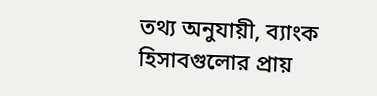তথ্য অনুযায়ী, ব্যাংক হিসাবগুলোর প্রায়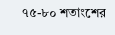৭৫-৮০ শতাংশের